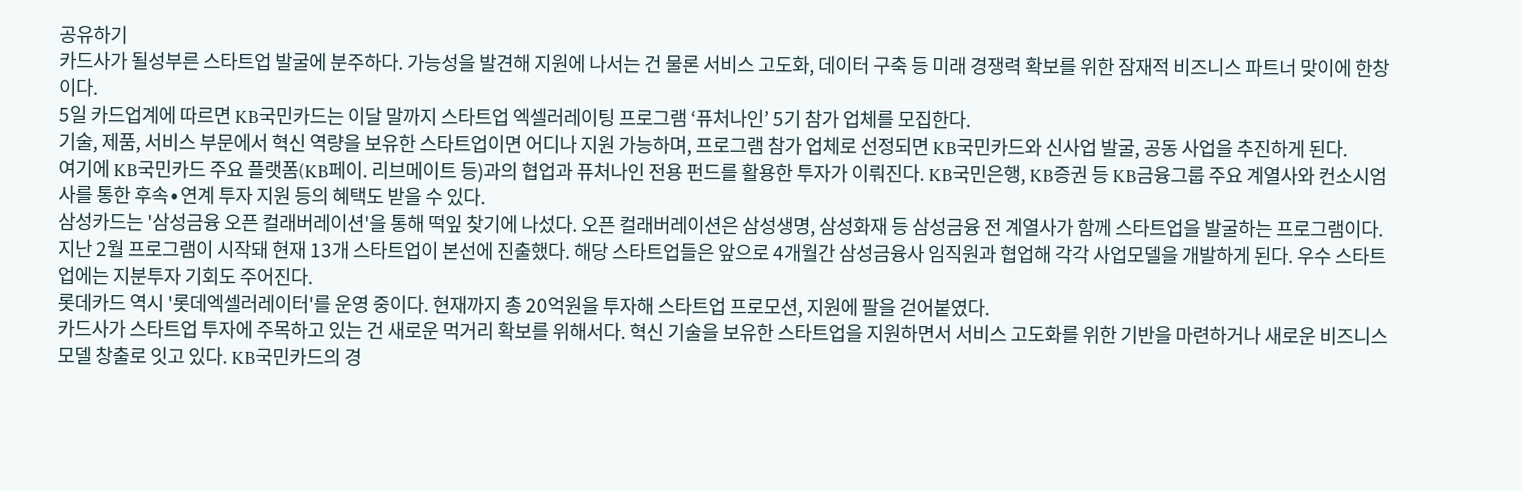공유하기
카드사가 될성부른 스타트업 발굴에 분주하다. 가능성을 발견해 지원에 나서는 건 물론 서비스 고도화, 데이터 구축 등 미래 경쟁력 확보를 위한 잠재적 비즈니스 파트너 맞이에 한창이다.
5일 카드업계에 따르면 KB국민카드는 이달 말까지 스타트업 엑셀러레이팅 프로그램 ‘퓨처나인’ 5기 참가 업체를 모집한다.
기술, 제품, 서비스 부문에서 혁신 역량을 보유한 스타트업이면 어디나 지원 가능하며, 프로그램 참가 업체로 선정되면 KB국민카드와 신사업 발굴, 공동 사업을 추진하게 된다.
여기에 KB국민카드 주요 플랫폼(KB페이. 리브메이트 등)과의 협업과 퓨처나인 전용 펀드를 활용한 투자가 이뤄진다. KB국민은행, KB증권 등 KB금융그룹 주요 계열사와 컨소시엄사를 통한 후속∙연계 투자 지원 등의 혜택도 받을 수 있다.
삼성카드는 '삼성금융 오픈 컬래버레이션'을 통해 떡잎 찾기에 나섰다. 오픈 컬래버레이션은 삼성생명, 삼성화재 등 삼성금융 전 계열사가 함께 스타트업을 발굴하는 프로그램이다.
지난 2월 프로그램이 시작돼 현재 13개 스타트업이 본선에 진출했다. 해당 스타트업들은 앞으로 4개월간 삼성금융사 임직원과 협업해 각각 사업모델을 개발하게 된다. 우수 스타트업에는 지분투자 기회도 주어진다.
롯데카드 역시 '롯데엑셀러레이터'를 운영 중이다. 현재까지 총 20억원을 투자해 스타트업 프로모션, 지원에 팔을 걷어붙였다.
카드사가 스타트업 투자에 주목하고 있는 건 새로운 먹거리 확보를 위해서다. 혁신 기술을 보유한 스타트업을 지원하면서 서비스 고도화를 위한 기반을 마련하거나 새로운 비즈니스 모델 창출로 잇고 있다. KB국민카드의 경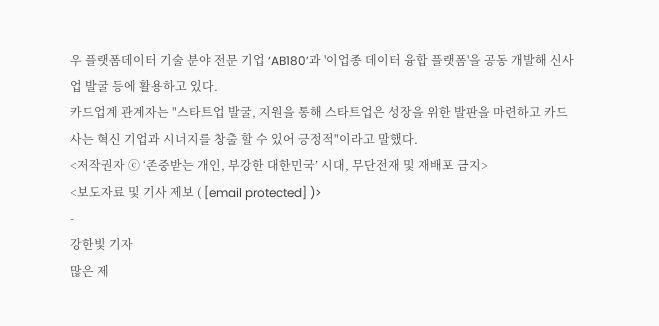우 플랫폼데이터 기술 분야 전문 기업 ‘AB180’과 '이업종 데이터 융합 플랫폼'을 공동 개발해 신사업 발굴 등에 활용하고 있다.
카드업계 관계자는 "스타트업 발굴, 지원을 통해 스타트업은 성장을 위한 발판을 마련하고 카드사는 혁신 기업과 시너지를 창출 할 수 있어 긍정적"이라고 말했다.
<저작권자 ⓒ ‘존중받는 개인, 부강한 대한민국’ 시대, 무단전재 및 재배포 금지>
<보도자료 및 기사 제보 ( [email protected] )>
-
강한빛 기자
많은 제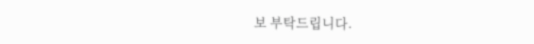보 부탁드립니다.